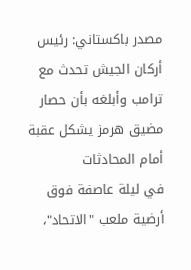مصدر باكستاني: رئيس أركان الجيش تحدث مع ترامب وأبلغه بأن حصار مضيق هرمز يشكل عقبة أمام المحادثات
في ليلة عاصفة فوق أرضية ملعب "الاتحاد"،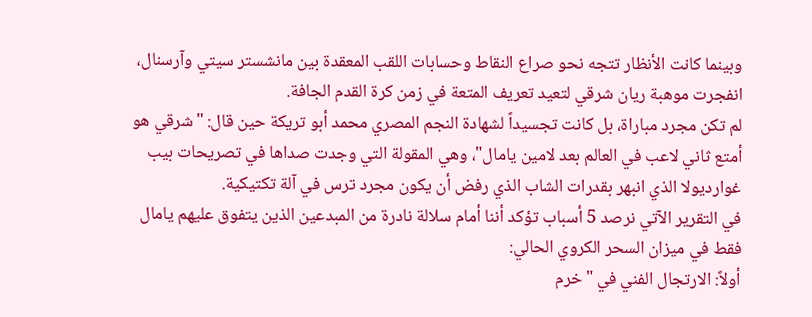وبينما كانت الأنظار تتجه نحو صراع النقاط وحسابات اللقب المعقدة بين مانشستر سيتي وآرسنال، انفجرت موهبة ريان شرقي لتعيد تعريف المتعة في زمن كرة القدم الجافة.
لم تكن مجرد مباراة، بل كانت تجسيداً لشهادة النجم المصري محمد أبو تريكة حين قال: "شرقي هو أمتع ثاني لاعب في العالم بعد لامين يامال"، وهي المقولة التي وجدت صداها في تصريحات بيب غوارديولا الذي انبهر بقدرات الشاب الذي رفض أن يكون مجرد ترس في آلة تكتيكية.
في التقرير الآتي نرصد 5 أسباب تؤكد أننا أمام سلالة نادرة من المبدعين الذين يتفوق عليهم يامال فقط في ميزان السحر الكروي الحالي:
أولاً: الارتجال الفني في "خرم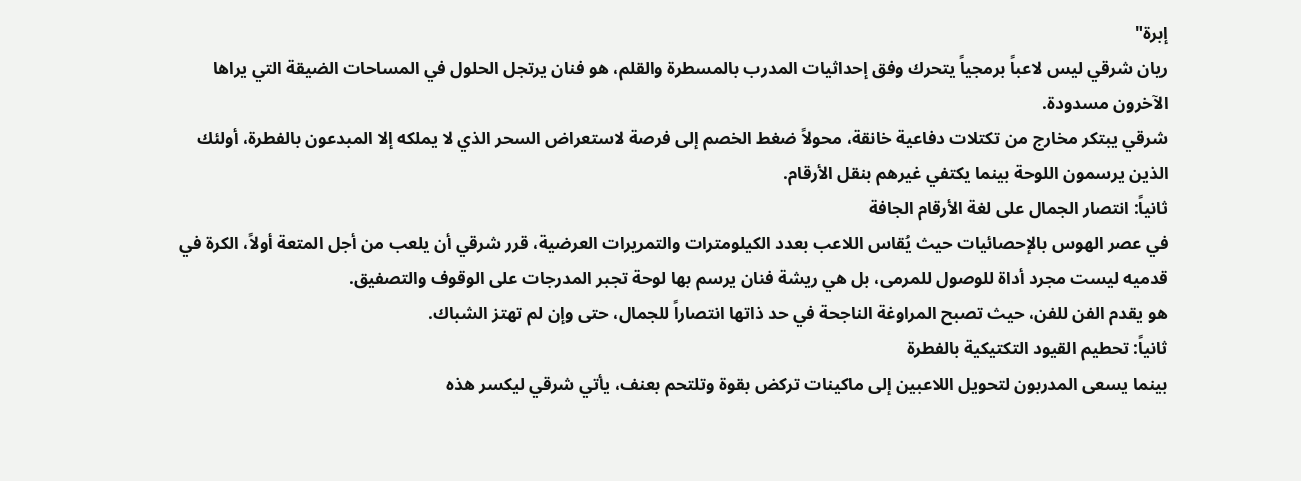إبرة"
ريان شرقي ليس لاعباً برمجياً يتحرك وفق إحداثيات المدرب بالمسطرة والقلم، هو فنان يرتجل الحلول في المساحات الضيقة التي يراها الآخرون مسدودة.
شرقي يبتكر مخارج من تكتلات دفاعية خانقة، محولاً ضغط الخصم إلى فرصة لاستعراض السحر الذي لا يملكه إلا المبدعون بالفطرة، أولئك الذين يرسمون اللوحة بينما يكتفي غيرهم بنقل الأرقام.
ثانياً: انتصار الجمال على لغة الأرقام الجافة
في عصر الهوس بالإحصائيات حيث يُقاس اللاعب بعدد الكيلومترات والتمريرات العرضية، قرر شرقي أن يلعب من أجل المتعة أولاً، الكرة في قدميه ليست مجرد أداة للوصول للمرمى، بل هي ريشة فنان يرسم بها لوحة تجبر المدرجات على الوقوف والتصفيق.
هو يقدم الفن للفن، حيث تصبح المراوغة الناجحة في حد ذاتها انتصاراً للجمال، حتى وإن لم تهتز الشباك.
ثانياً: تحطيم القيود التكتيكية بالفطرة
بينما يسعى المدربون لتحويل اللاعبين إلى ماكينات تركض بقوة وتلتحم بعنف، يأتي شرقي ليكسر هذه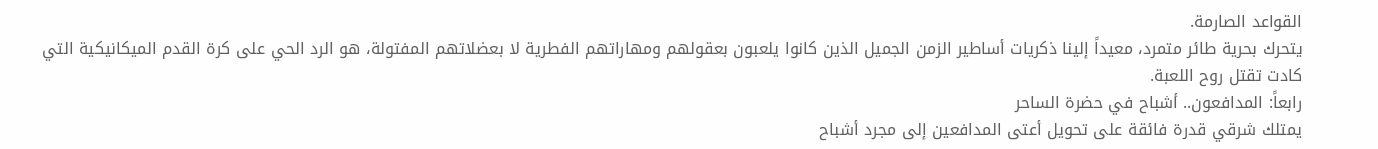القواعد الصارمة.
يتحرك بحرية طائر متمرد، معيداً إلينا ذكريات أساطير الزمن الجميل الذين كانوا يلعبون بعقولهم ومهاراتهم الفطرية لا بعضلاتهم المفتولة، هو الرد الحي على كرة القدم الميكانيكية التي كادت تقتل روح اللعبة.
رابعاً: المدافعون.. أشباح في حضرة الساحر
يمتلك شرقي قدرة فائقة على تحويل أعتى المدافعين إلى مجرد أشباح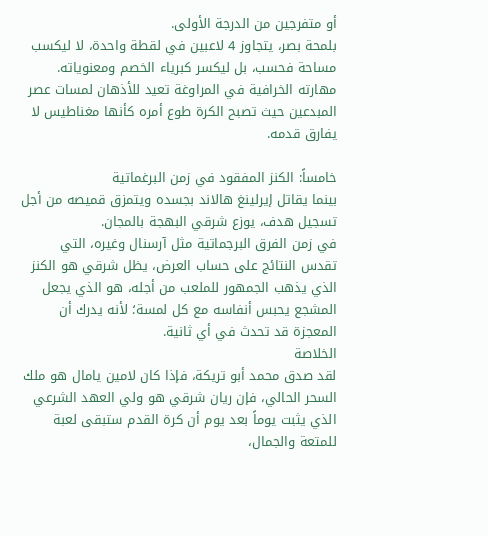أو متفرجين من الدرجة الأولى.
بلمحة بصر، يتجاوز 4 لاعبين في لقطة واحدة، لا ليكسب مساحة فحسب، بل ليكسر كبرياء الخصم ومعنوياته.
مهارته الخرافية في المراوغة تعيد للأذهان لمسات عصر المبدعين حيث تصبح الكرة طوع أمره كأنها مغناطيس لا يفارق قدمه.

خامساً: الكنز المفقود في زمن البرغماتية
بينما يقاتل إيرلينغ هالاند بجسده ويتمزق قميصه من أجل تسجيل هدف، يوزع شرقي البهجة بالمجان.
في زمن الفرق البرجماتية مثل آرسنال وغيره، التي تقدس النتائج على حساب العرض، يظل شرقي هو الكنز الذي يذهب الجمهور للملعب من أجله، هو الذي يجعل المشجع يحبس أنفاسه مع كل لمسة؛ لأنه يدرك أن المعجزة قد تحدث في أي ثانية.
الخلاصة
لقد صدق محمد أبو تريكة، فإذا كان لامين يامال هو ملك السحر الحالي، فإن ريان شرقي هو ولي العهد الشرعي الذي يثبت يوماً بعد يوم أن كرة القدم ستبقى لعبة للمتعة والجمال،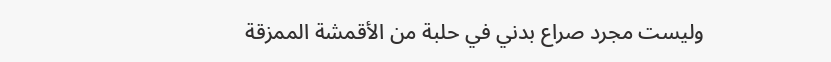وليست مجرد صراع بدني في حلبة من الأقمشة الممزقة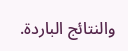والنتائج الباردة.